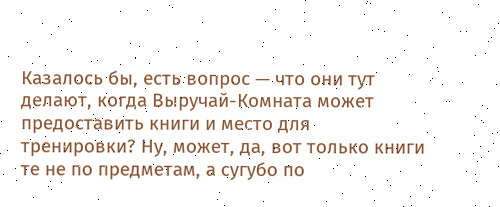Казалось бы, есть вопрос — что они тут делают, когда Выручай-Комната может предоставить книги и место для тренировки? Ну, может, да, вот только книги те не по предметам, а сугубо по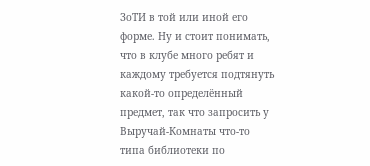ЗоТИ в той или иной его форме. Ну и стоит понимать, что в клубе много ребят и каждому требуется подтянуть какой-то определённый предмет, так что запросить у Выручай-Комнаты что-то типа библиотеки по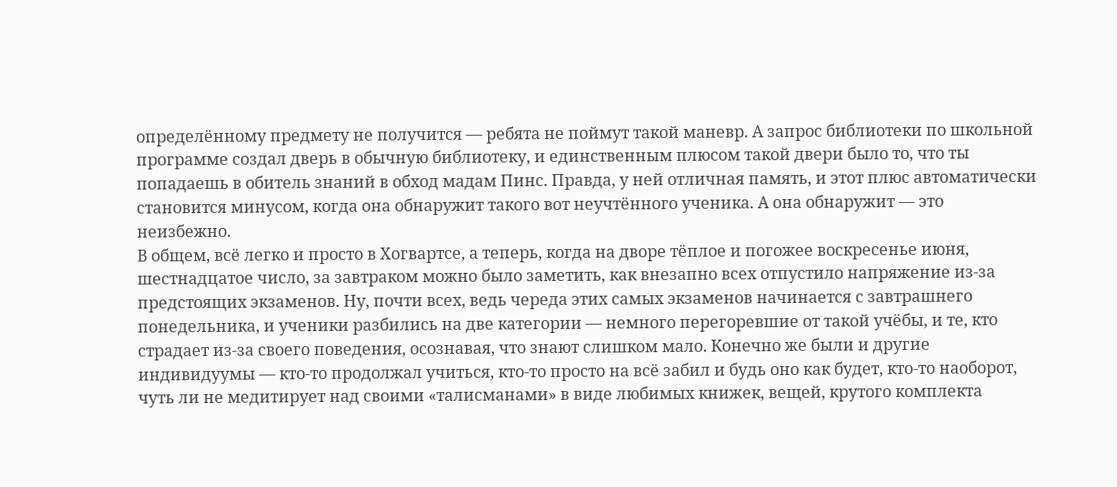определённому предмету не получится — ребята не поймут такой маневр. А запрос библиотеки по школьной программе создал дверь в обычную библиотеку, и единственным плюсом такой двери было то, что ты попадаешь в обитель знаний в обход мадам Пинс. Правда, у ней отличная память, и этот плюс автоматически становится минусом, когда она обнаружит такого вот неучтённого ученика. А она обнаружит — это неизбежно.
В общем, всё легко и просто в Хогвартсе, а теперь, когда на дворе тёплое и погожее воскресенье июня, шестнадцатое число, за завтраком можно было заметить, как внезапно всех отпустило напряжение из-за предстоящих экзаменов. Ну, почти всех, ведь череда этих самых экзаменов начинается с завтрашнего понедельника, и ученики разбились на две категории — немного перегоревшие от такой учёбы, и те, кто страдает из-за своего поведения, осознавая, что знают слишком мало. Конечно же были и другие индивидуумы — кто-то продолжал учиться, кто-то просто на всё забил и будь оно как будет, кто-то наоборот, чуть ли не медитирует над своими «талисманами» в виде любимых книжек, вещей, крутого комплекта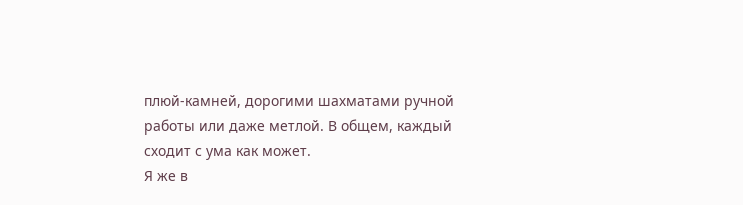плюй-камней, дорогими шахматами ручной работы или даже метлой. В общем, каждый сходит с ума как может.
Я же в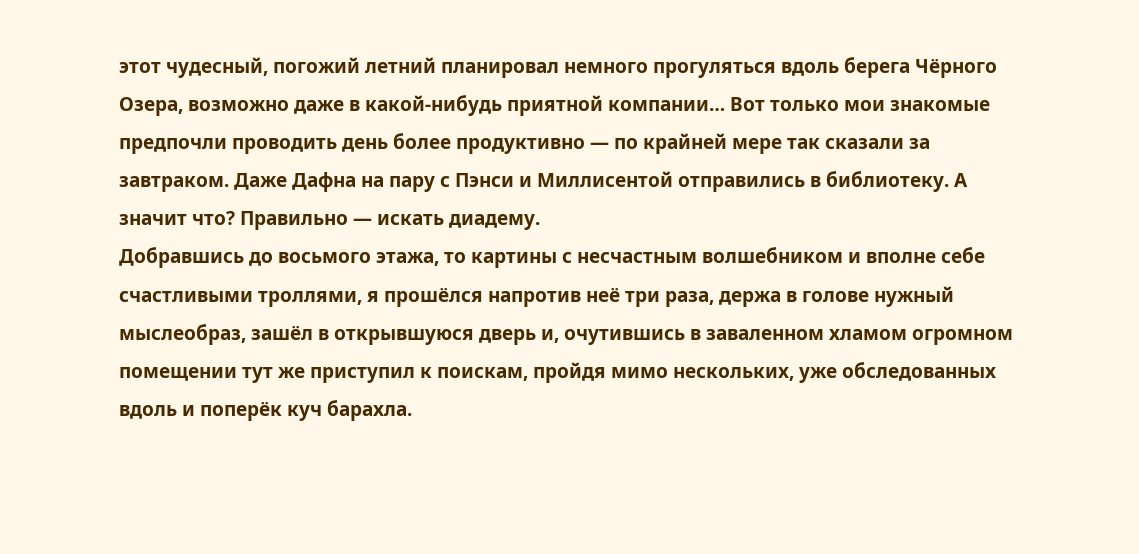этот чудесный, погожий летний планировал немного прогуляться вдоль берега Чёрного Озера, возможно даже в какой-нибудь приятной компании… Вот только мои знакомые предпочли проводить день более продуктивно — по крайней мере так сказали за завтраком. Даже Дафна на пару с Пэнси и Миллисентой отправились в библиотеку. А значит что? Правильно — искать диадему.
Добравшись до восьмого этажа, то картины с несчастным волшебником и вполне себе счастливыми троллями, я прошёлся напротив неё три раза, держа в голове нужный мыслеобраз, зашёл в открывшуюся дверь и, очутившись в заваленном хламом огромном помещении тут же приступил к поискам, пройдя мимо нескольких, уже обследованных вдоль и поперёк куч барахла.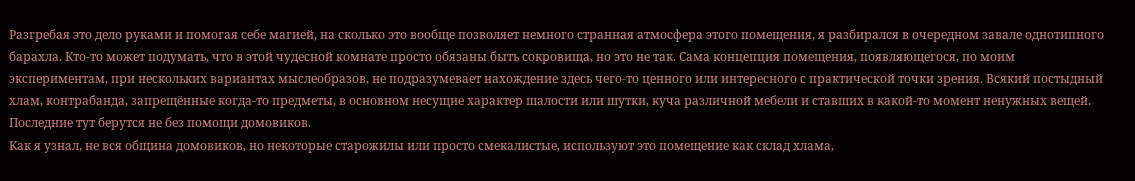Разгребая это дело руками и помогая себе магией, на сколько это вообще позволяет немного странная атмосфера этого помещения, я разбирался в очередном завале однотипного барахла. Кто-то может подумать, что в этой чудесной комнате просто обязаны быть сокровища, но это не так. Сама концепция помещения, появляющегося, по моим экспериментам, при нескольких вариантах мыслеобразов, не подразумевает нахождение здесь чего-то ценного или интересного с практической точки зрения. Всякий постыдный хлам, контрабанда, запрещённые когда-то предметы, в основном несущие характер шалости или шутки, куча различной мебели и ставших в какой-то момент ненужных вещей. Последние тут берутся не без помощи домовиков.
Как я узнал, не вся община домовиков, но некоторые старожилы или просто смекалистые, используют это помещение как склад хлама,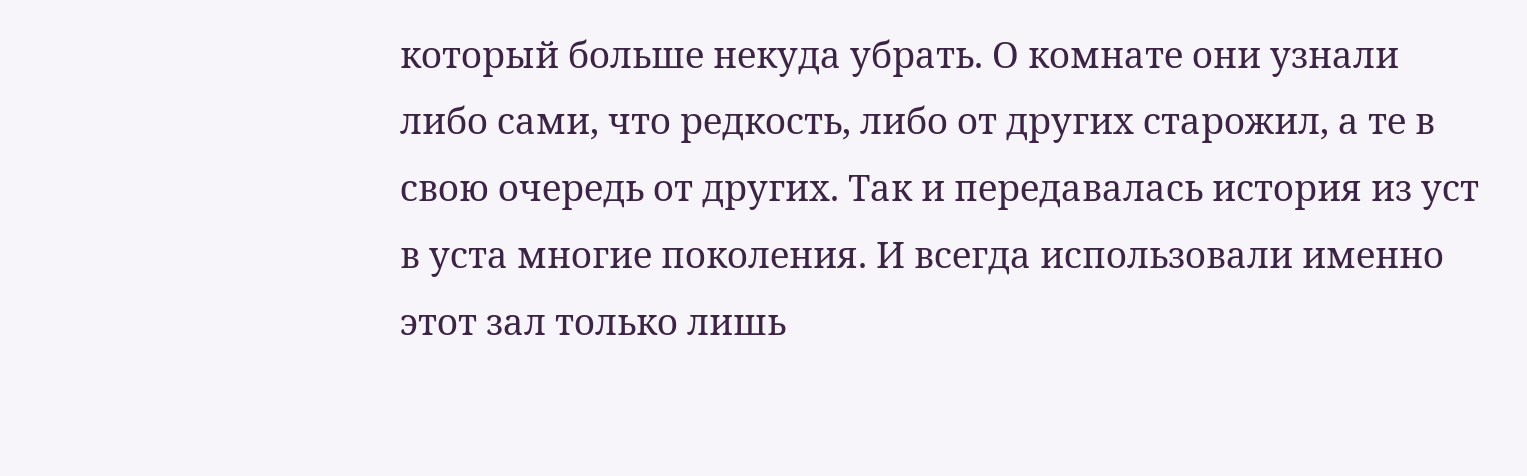который больше некуда убрать. О комнате они узнали либо сами, что редкость, либо от других старожил, а те в свою очередь от других. Так и передавалась история из уст в уста многие поколения. И всегда использовали именно этот зал только лишь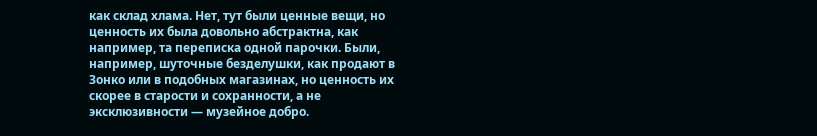как склад хлама. Нет, тут были ценные вещи, но ценность их была довольно абстрактна, как например, та переписка одной парочки. Были, например, шуточные безделушки, как продают в Зонко или в подобных магазинах, но ценность их скорее в старости и сохранности, а не эксклюзивности — музейное добро.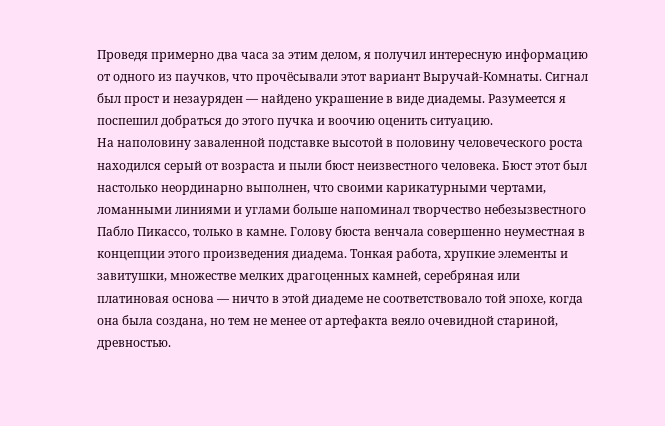Проведя примерно два часа за этим делом, я получил интересную информацию от одного из паучков, что прочёсывали этот вариант Выручай-Комнаты. Сигнал был прост и незауряден — найдено украшение в виде диадемы. Разумеется я поспешил добраться до этого пучка и воочию оценить ситуацию.
На наполовину заваленной подставке высотой в половину человеческого роста находился серый от возраста и пыли бюст неизвестного человека. Бюст этот был настолько неординарно выполнен, что своими карикатурными чертами, ломанными линиями и углами больше напоминал творчество небезызвестного Пабло Пикассо, только в камне. Голову бюста венчала совершенно неуместная в концепции этого произведения диадема. Тонкая работа, хрупкие элементы и завитушки, множестве мелких драгоценных камней, серебряная или платиновая основа — ничто в этой диадеме не соответствовало той эпохе, когда она была создана, но тем не менее от артефакта веяло очевидной стариной, древностью.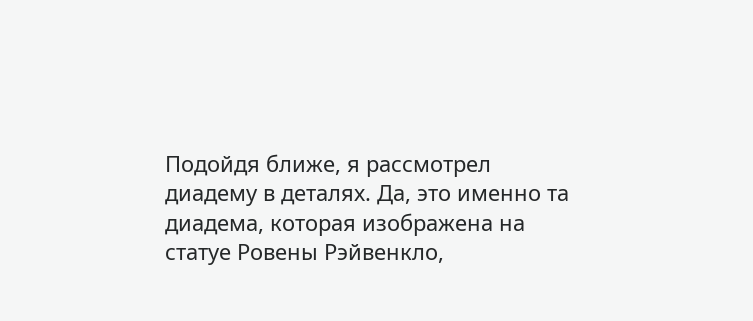Подойдя ближе, я рассмотрел диадему в деталях. Да, это именно та диадема, которая изображена на статуе Ровены Рэйвенкло,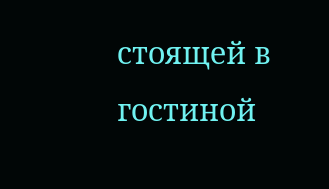стоящей в гостиной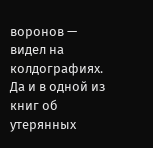воронов — видел на колдографиях. Да и в одной из книг об утерянных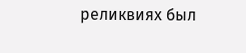реликвиях был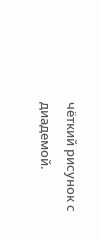чёткий рисунок с диадемой.